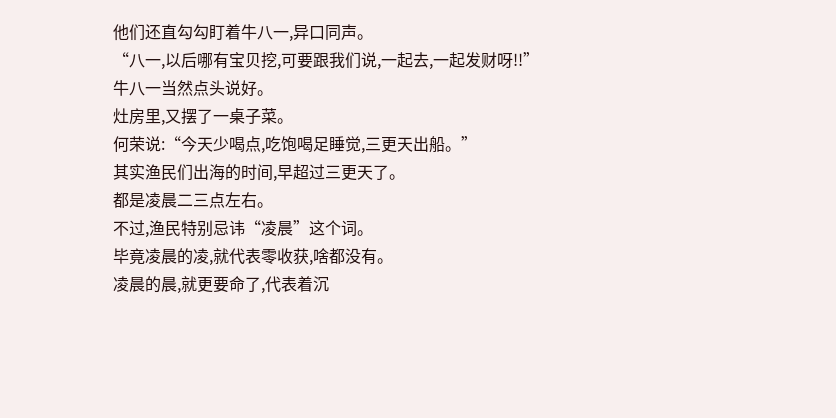他们还直勾勾盯着牛八一,异口同声。
“八一,以后哪有宝贝挖,可要跟我们说,一起去,一起发财呀!!”
牛八一当然点头说好。
灶房里,又摆了一桌子菜。
何荣说:“今天少喝点,吃饱喝足睡觉,三更天出船。”
其实渔民们出海的时间,早超过三更天了。
都是凌晨二三点左右。
不过,渔民特别忌讳“凌晨”这个词。
毕竟凌晨的凌,就代表零收获,啥都没有。
凌晨的晨,就更要命了,代表着沉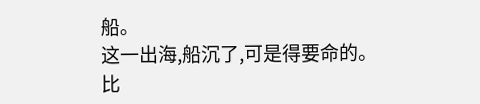船。
这一出海,船沉了,可是得要命的。
比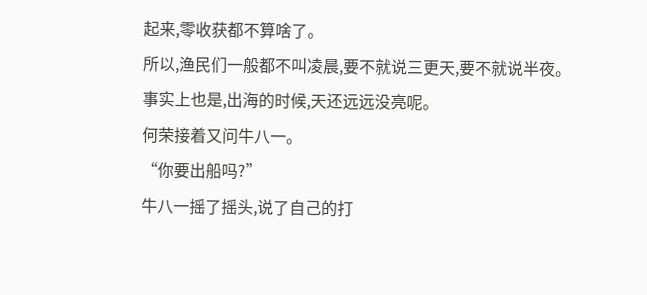起来,零收获都不算啥了。
所以,渔民们一般都不叫凌晨,要不就说三更天,要不就说半夜。
事实上也是,出海的时候,天还远远没亮呢。
何荣接着又问牛八一。
“你要出船吗?”
牛八一摇了摇头,说了自己的打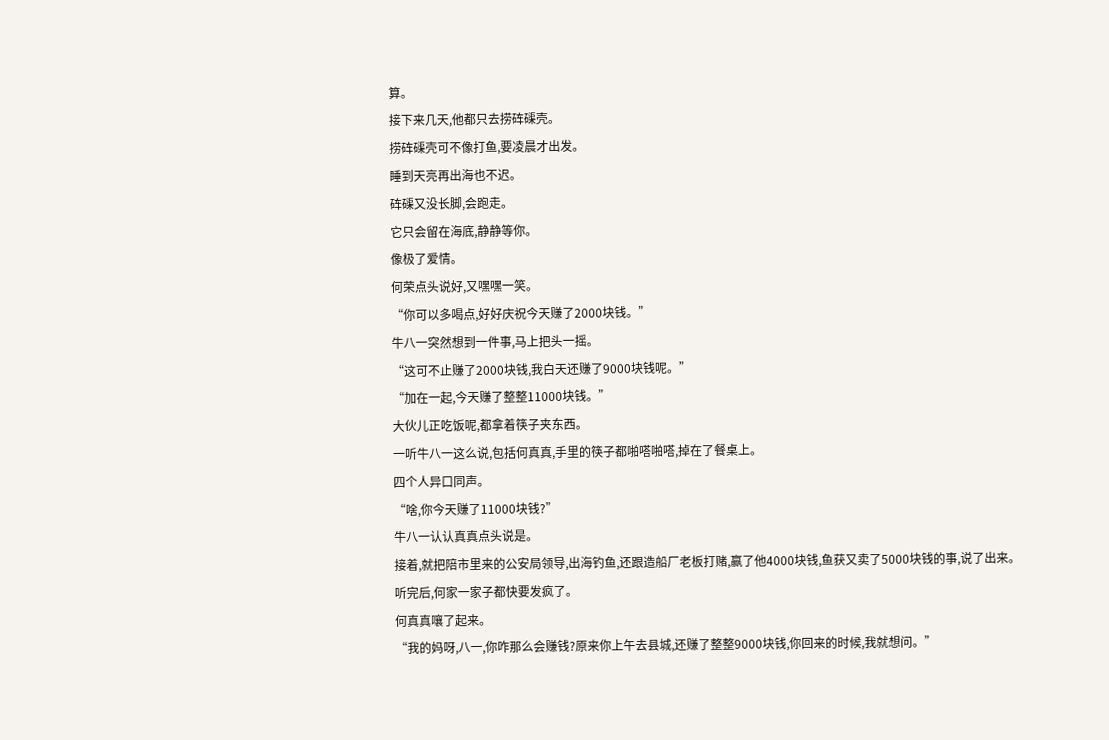算。
接下来几天,他都只去捞砗磲壳。
捞砗磲壳可不像打鱼,要凌晨才出发。
睡到天亮再出海也不迟。
砗磲又没长脚,会跑走。
它只会留在海底,静静等你。
像极了爱情。
何荣点头说好,又嘿嘿一笑。
“你可以多喝点,好好庆祝今天赚了2000块钱。”
牛八一突然想到一件事,马上把头一摇。
“这可不止赚了2000块钱,我白天还赚了9000块钱呢。”
“加在一起,今天赚了整整11000块钱。”
大伙儿正吃饭呢,都拿着筷子夹东西。
一听牛八一这么说,包括何真真,手里的筷子都啪嗒啪嗒,掉在了餐桌上。
四个人异口同声。
“啥,你今天赚了11000块钱?”
牛八一认认真真点头说是。
接着,就把陪市里来的公安局领导,出海钓鱼,还跟造船厂老板打赌,赢了他4000块钱,鱼获又卖了5000块钱的事,说了出来。
听完后,何家一家子都快要发疯了。
何真真嚷了起来。
“我的妈呀,八一,你咋那么会赚钱?原来你上午去县城,还赚了整整9000块钱,你回来的时候,我就想问。”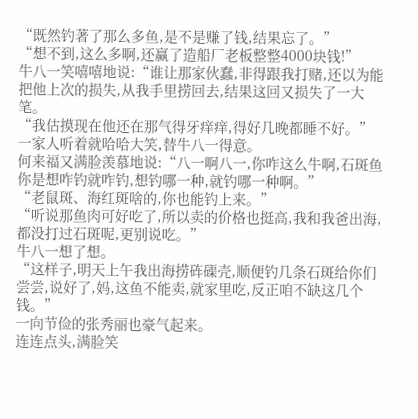“既然钓著了那么多鱼,是不是赚了钱,结果忘了。”
“想不到,这么多啊,还赢了造船厂老板整整4000块钱!”
牛八一笑嘻嘻地说:“谁让那家伙蠢,非得跟我打赌,还以为能把他上次的损失,从我手里捞回去,结果这回又损失了一大笔。
“我估摸现在他还在那气得牙痒痒,得好几晚都睡不好。”
一家人听着就哈哈大笑,替牛八一得意。
何来福又满脸羡慕地说:“八一啊八一,你咋这么牛啊,石斑鱼你是想咋钓就咋钓,想钓哪一种,就钓哪一种啊。”
“老鼠斑、海红斑啥的,你也能钓上来。”
“听说那鱼肉可好吃了,所以卖的价格也挺高,我和我爸出海,都没打过石斑呢,更别说吃。”
牛八一想了想。
“这样子,明天上午我出海捞砗磲壳,顺便钓几条石斑给你们尝尝,说好了,妈,这鱼不能卖,就家里吃,反正咱不缺这几个钱。”
一向节俭的张秀丽也豪气起来。
连连点头,满脸笑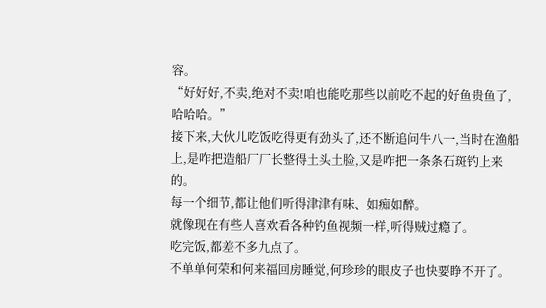容。
“好好好,不卖,绝对不卖!咱也能吃那些以前吃不起的好鱼贵鱼了,哈哈哈。”
接下来,大伙儿吃饭吃得更有劲头了,还不断追问牛八一,当时在渔船上,是咋把造船厂厂长整得土头土脸,又是咋把一条条石斑钓上来的。
每一个细节,都让他们听得津津有味、如痴如醉。
就像现在有些人喜欢看各种钓鱼视频一样,听得贼过瘾了。
吃完饭,都差不多九点了。
不单单何荣和何来福回房睡觉,何珍珍的眼皮子也快要睁不开了。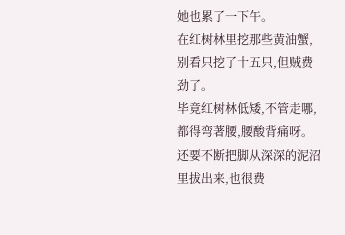她也累了一下午。
在红树林里挖那些黄油蟹,别看只挖了十五只,但贼费劲了。
毕竟红树林低矮,不管走哪,都得弯著腰,腰酸背痛呀。
还要不断把脚从深深的泥沼里拔出来,也很费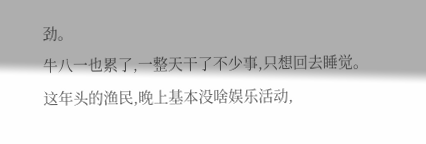劲。
牛八一也累了,一整天干了不少事,只想回去睡觉。
这年头的渔民,晚上基本没啥娱乐活动,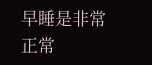早睡是非常正常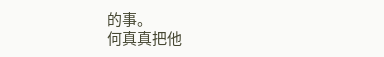的事。
何真真把他